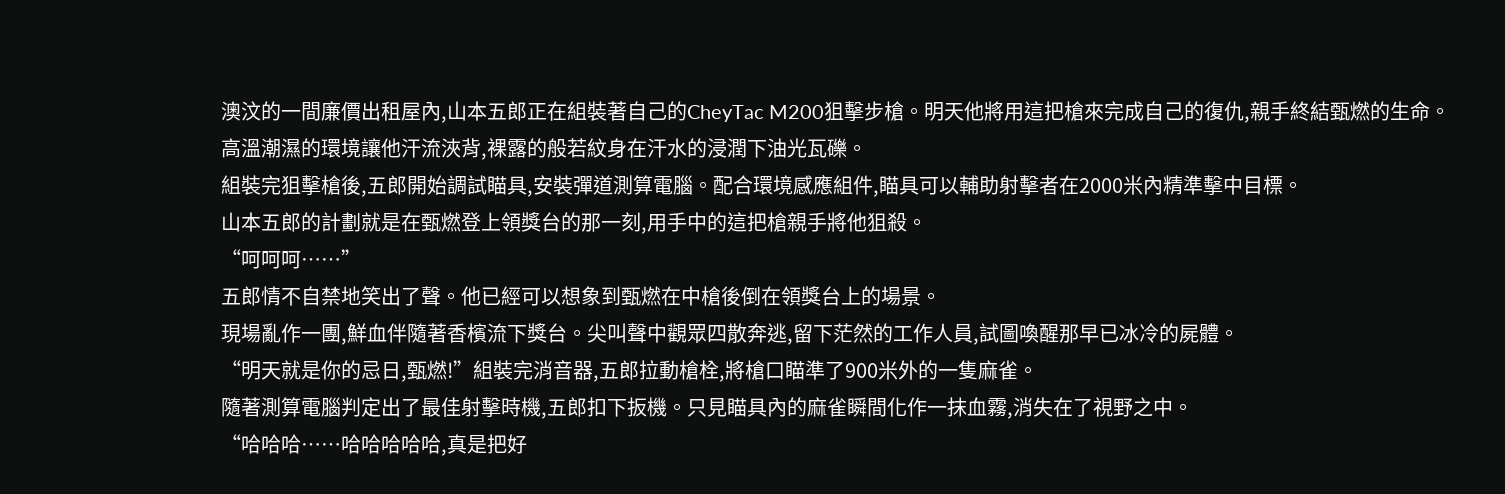澳汶的一間廉價出租屋內,山本五郎正在組裝著自己的CheyTac M200狙擊步槍。明天他將用這把槍來完成自己的復仇,親手終結甄燃的生命。
高溫潮濕的環境讓他汗流浹背,裸露的般若紋身在汗水的浸潤下油光瓦礫。
組裝完狙擊槍後,五郎開始調試瞄具,安裝彈道測算電腦。配合環境感應組件,瞄具可以輔助射擊者在2000米內精準擊中目標。
山本五郎的計劃就是在甄燃登上領獎台的那一刻,用手中的這把槍親手將他狙殺。
“呵呵呵……”
五郎情不自禁地笑出了聲。他已經可以想象到甄燃在中槍後倒在領獎台上的場景。
現場亂作一團,鮮血伴隨著香檳流下獎台。尖叫聲中觀眾四散奔逃,留下茫然的工作人員,試圖喚醒那早已冰冷的屍體。
“明天就是你的忌日,甄燃!”組裝完消音器,五郎拉動槍栓,將槍口瞄準了900米外的一隻麻雀。
隨著測算電腦判定出了最佳射擊時機,五郎扣下扳機。只見瞄具內的麻雀瞬間化作一抹血霧,消失在了視野之中。
“哈哈哈……哈哈哈哈哈,真是把好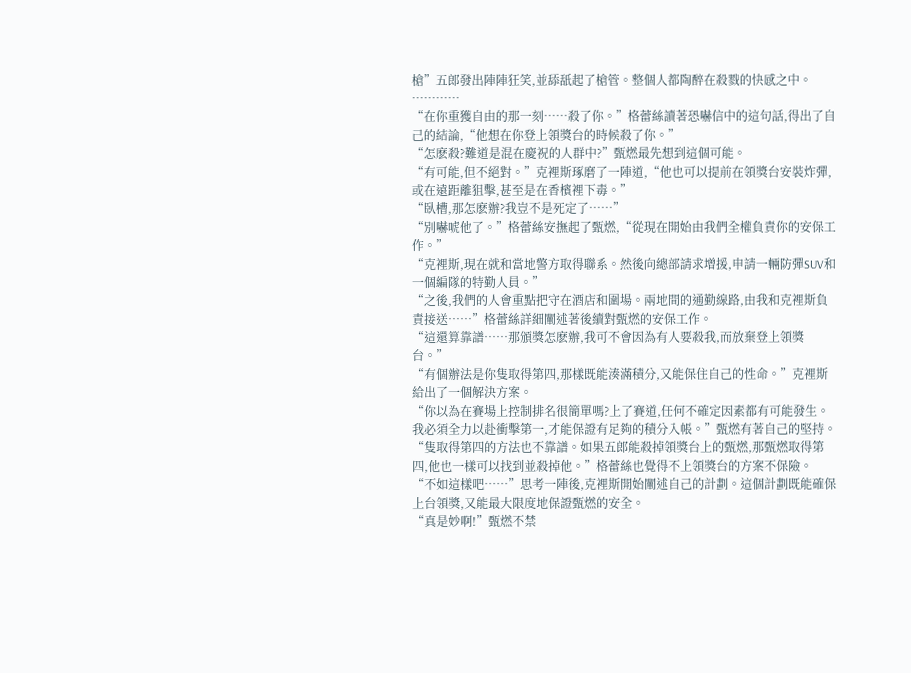槍”五郎發出陣陣狂笑,並舔舐起了槍管。整個人都陶醉在殺戮的快感之中。
…………
“在你重獲自由的那一刻……殺了你。”格蕾絲讀著恐嚇信中的這句話,得出了自己的結論,“他想在你登上領獎台的時候殺了你。”
“怎麽殺?難道是混在慶祝的人群中?”甄燃最先想到這個可能。
“有可能,但不絕對。”克裡斯琢磨了一陣道,“他也可以提前在領獎台安裝炸彈,或在遠距離狙擊,甚至是在香檳裡下毒。”
“臥槽,那怎麽辦?我豈不是死定了……”
“別嚇唬他了。”格蕾絲安撫起了甄燃,“從現在開始由我們全權負責你的安保工作。”
“克裡斯,現在就和當地警方取得聯系。然後向總部請求增援,申請一輛防彈SUV和一個編隊的特勤人員。”
“之後,我們的人會重點把守在酒店和圍場。兩地間的通勤線路,由我和克裡斯負責接送……”格蕾絲詳細闡述著後續對甄燃的安保工作。
“這還算靠譜……那頒獎怎麽辦,我可不會因為有人要殺我,而放棄登上領獎台。”
“有個辦法是你隻取得第四,那樣既能湊滿積分,又能保住自己的性命。”克裡斯給出了一個解決方案。
“你以為在賽場上控制排名很簡單嗎?上了賽道,任何不確定因素都有可能發生。我必須全力以赴衝擊第一,才能保證有足夠的積分入帳。”甄燃有著自己的堅持。
“隻取得第四的方法也不靠譜。如果五郎能殺掉領獎台上的甄燃,那甄燃取得第四,他也一樣可以找到並殺掉他。”格蕾絲也覺得不上領獎台的方案不保險。
“不如這樣吧……”思考一陣後,克裡斯開始闡述自己的計劃。這個計劃既能確保上台領獎,又能最大限度地保證甄燃的安全。
“真是妙啊!”甄燃不禁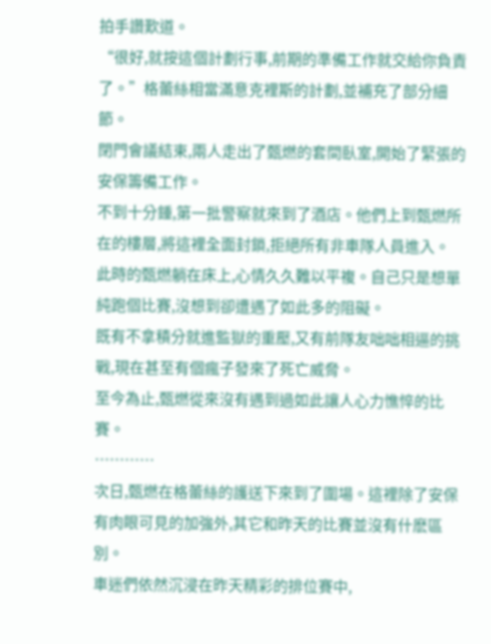拍手讚歎道。
“很好,就按這個計劃行事,前期的準備工作就交給你負責了。”格蕾絲相當滿意克裡斯的計劃,並補充了部分細節。
閉門會議結束,兩人走出了甄燃的套間臥室,開始了緊張的安保籌備工作。
不到十分鍾,第一批警察就來到了酒店。他們上到甄燃所在的樓層,將這裡全面封鎖,拒絕所有非車隊人員進入。
此時的甄燃躺在床上,心情久久難以平複。自己只是想單純跑個比賽,沒想到卻遭遇了如此多的阻礙。
既有不拿積分就進監獄的重壓,又有前隊友咄咄相逼的挑戰,現在甚至有個瘋子發來了死亡威脅。
至今為止,甄燃從來沒有遇到過如此讓人心力憔悴的比賽。
…………
次日,甄燃在格蕾絲的護送下來到了圍場。這裡除了安保有肉眼可見的加強外,其它和昨天的比賽並沒有什麽區別。
車迷們依然沉浸在昨天精彩的排位賽中,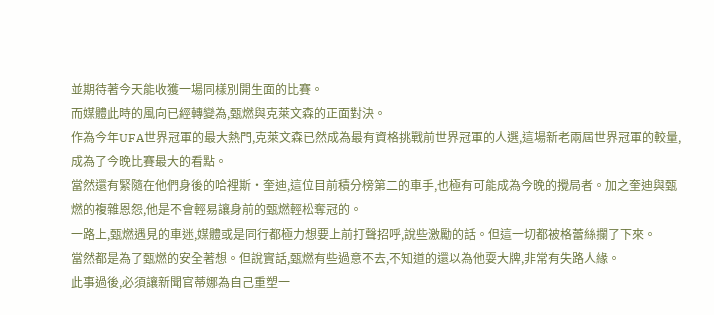並期待著今天能收獲一場同樣別開生面的比賽。
而媒體此時的風向已經轉變為,甄燃與克萊文森的正面對決。
作為今年UFA世界冠軍的最大熱門,克萊文森已然成為最有資格挑戰前世界冠軍的人選,這場新老兩屆世界冠軍的較量,成為了今晚比賽最大的看點。
當然還有緊隨在他們身後的哈裡斯·奎迪,這位目前積分榜第二的車手,也極有可能成為今晚的攪局者。加之奎迪與甄燃的複雜恩怨,他是不會輕易讓身前的甄燃輕松奪冠的。
一路上,甄燃遇見的車迷,媒體或是同行都極力想要上前打聲招呼,說些激勵的話。但這一切都被格蕾絲攔了下來。
當然都是為了甄燃的安全著想。但說實話,甄燃有些過意不去,不知道的還以為他耍大牌,非常有失路人緣。
此事過後,必須讓新聞官蒂娜為自己重塑一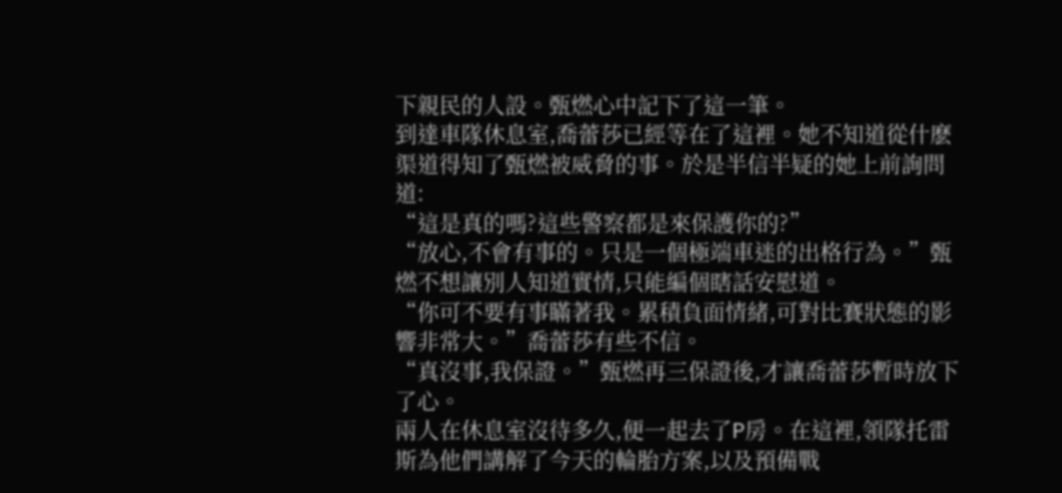下親民的人設。甄燃心中記下了這一筆。
到達車隊休息室,喬蕾莎已經等在了這裡。她不知道從什麽渠道得知了甄燃被威脅的事。於是半信半疑的她上前詢問道:
“這是真的嗎?這些警察都是來保護你的?”
“放心,不會有事的。只是一個極端車迷的出格行為。”甄燃不想讓別人知道實情,只能編個瞎話安慰道。
“你可不要有事瞞著我。累積負面情緒,可對比賽狀態的影響非常大。”喬蕾莎有些不信。
“真沒事,我保證。”甄燃再三保證後,才讓喬蕾莎暫時放下了心。
兩人在休息室沒待多久,便一起去了P房。在這裡,領隊托雷斯為他們講解了今天的輪胎方案,以及預備戰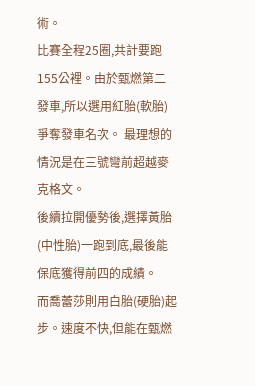術。
比賽全程25圈,共計要跑155公裡。由於甄燃第二發車,所以選用紅胎(軟胎)爭奪發車名次。 最理想的情況是在三號彎前超越麥克格文。
後續拉開優勢後,選擇黃胎(中性胎)一跑到底,最後能保底獲得前四的成績。
而喬蕾莎則用白胎(硬胎)起步。速度不快,但能在甄燃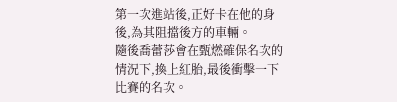第一次進站後,正好卡在他的身後,為其阻擋後方的車輛。
隨後喬蕾莎會在甄燃確保名次的情況下,換上紅胎,最後衝擊一下比賽的名次。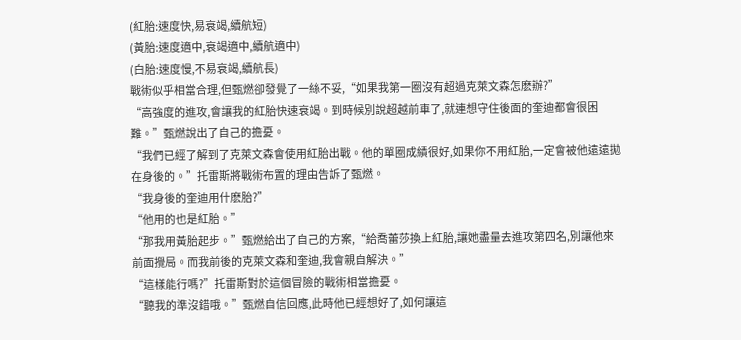(紅胎:速度快,易衰竭,續航短)
(黃胎:速度適中,衰竭適中,續航適中)
(白胎:速度慢,不易衰竭,續航長)
戰術似乎相當合理,但甄燃卻發覺了一絲不妥,“如果我第一圈沒有超過克萊文森怎麽辦?”
“高強度的進攻,會讓我的紅胎快速衰竭。到時候別說超越前車了,就連想守住後面的奎迪都會很困難。”甄燃說出了自己的擔憂。
“我們已經了解到了克萊文森會使用紅胎出戰。他的單圈成績很好,如果你不用紅胎,一定會被他遠遠拋在身後的。”托雷斯將戰術布置的理由告訴了甄燃。
“我身後的奎迪用什麽胎?”
“他用的也是紅胎。”
“那我用黃胎起步。”甄燃給出了自己的方案,“給喬蕾莎換上紅胎,讓她盡量去進攻第四名,別讓他來前面攪局。而我前後的克萊文森和奎迪,我會親自解決。”
“這樣能行嗎?”托雷斯對於這個冒險的戰術相當擔憂。
“聽我的準沒錯哦。”甄燃自信回應,此時他已經想好了,如何讓這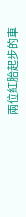兩位紅胎起步的車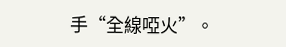手“全線啞火”。